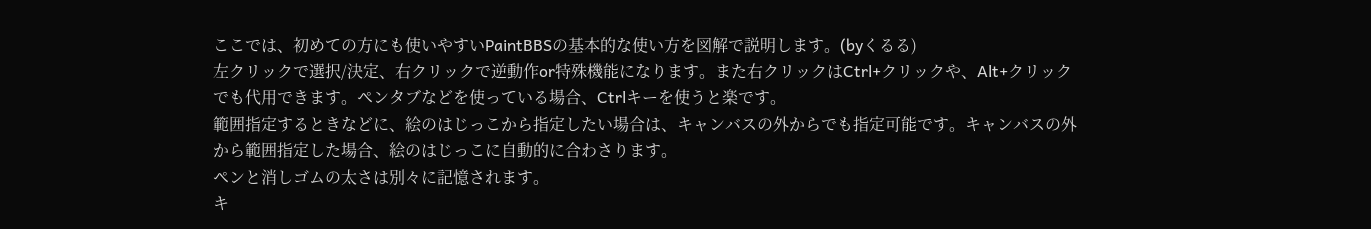ここでは、初めての方にも使いやすいPaintBBSの基本的な使い方を図解で説明します。(byくるる)
左クリックで選択/決定、右クリックで逆動作or特殊機能になります。また右クリックはCtrl+クリックや、Alt+クリックでも代用できます。ペンタブなどを使っている場合、Ctrlキーを使うと楽です。
範囲指定するときなどに、絵のはじっこから指定したい場合は、キャンバスの外からでも指定可能です。キャンバスの外から範囲指定した場合、絵のはじっこに自動的に合わさります。
ペンと消しゴムの太さは別々に記憶されます。
キ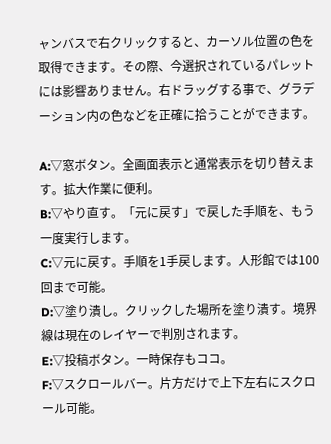ャンバスで右クリックすると、カーソル位置の色を取得できます。その際、今選択されているパレットには影響ありません。右ドラッグする事で、グラデーション内の色などを正確に拾うことができます。

A:▽窓ボタン。全画面表示と通常表示を切り替えます。拡大作業に便利。
B:▽やり直す。「元に戻す」で戻した手順を、もう一度実行します。
C:▽元に戻す。手順を1手戻します。人形館では100回まで可能。
D:▽塗り潰し。クリックした場所を塗り潰す。境界線は現在のレイヤーで判別されます。
E:▽投稿ボタン。一時保存もココ。
F:▽スクロールバー。片方だけで上下左右にスクロール可能。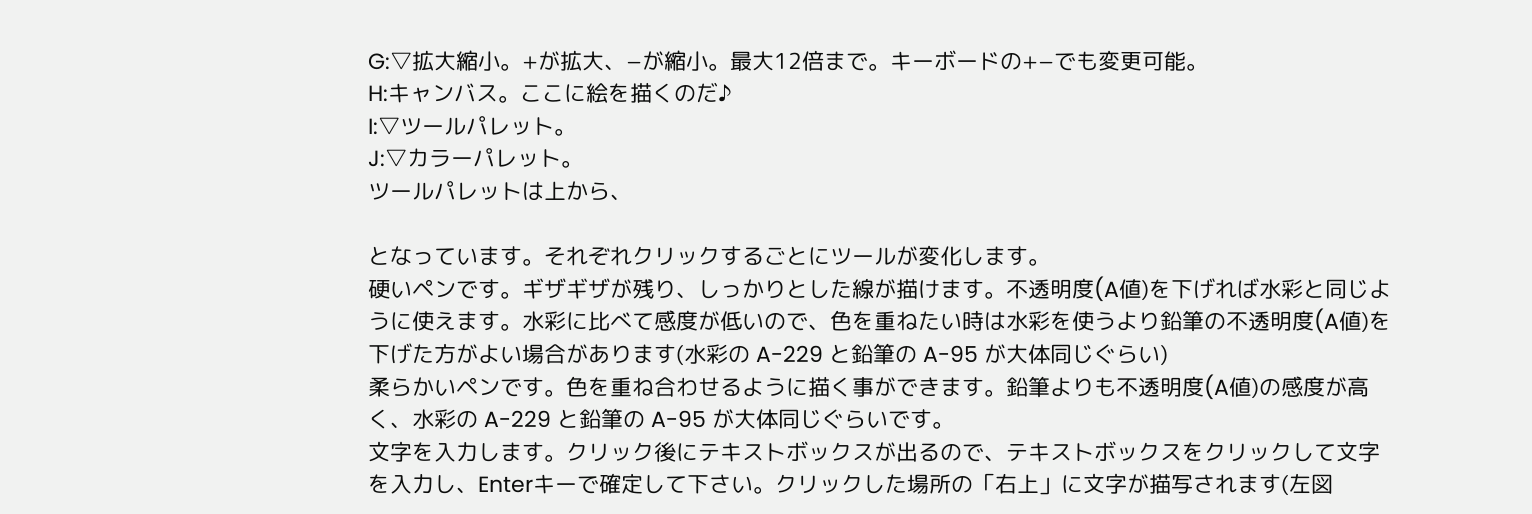G:▽拡大縮小。+が拡大、−が縮小。最大12倍まで。キーボードの+−でも変更可能。
H:キャンバス。ここに絵を描くのだ♪
I:▽ツールパレット。
J:▽カラーパレット。
ツールパレットは上から、

となっています。それぞれクリックするごとにツールが変化します。
硬いペンです。ギザギザが残り、しっかりとした線が描けます。不透明度(A値)を下げれば水彩と同じように使えます。水彩に比べて感度が低いので、色を重ねたい時は水彩を使うより鉛筆の不透明度(A値)を下げた方がよい場合があります(水彩の A-229 と鉛筆の A-95 が大体同じぐらい)
柔らかいペンです。色を重ね合わせるように描く事ができます。鉛筆よりも不透明度(A値)の感度が高く、水彩の A-229 と鉛筆の A-95 が大体同じぐらいです。
文字を入力します。クリック後にテキストボックスが出るので、テキストボックスをクリックして文字を入力し、Enterキーで確定して下さい。クリックした場所の「右上」に文字が描写されます(左図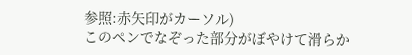参照:赤矢印がカーソル)
このペンでなぞった部分がぼやけて滑らか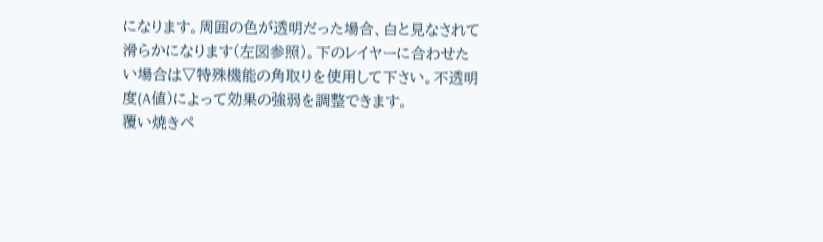になります。周囲の色が透明だった場合、白と見なされて滑らかになります(左図参照)。下のレイヤーに合わせたい場合は▽特殊機能の角取りを使用して下さい。不透明度(A値)によって効果の強弱を調整できます。
覆い焼きペ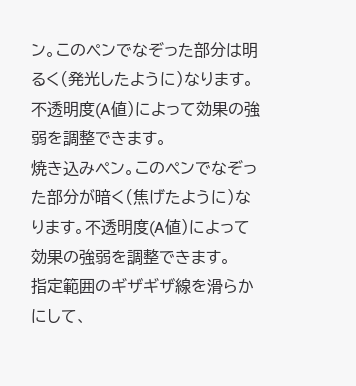ン。このペンでなぞった部分は明るく(発光したように)なります。不透明度(A値)によって効果の強弱を調整できます。
焼き込みペン。このペンでなぞった部分が暗く(焦げたように)なります。不透明度(A値)によって効果の強弱を調整できます。
指定範囲のギザギザ線を滑らかにして、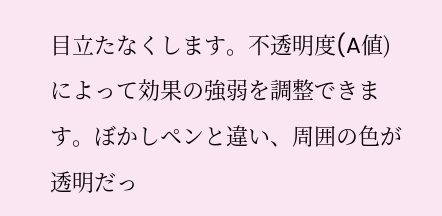目立たなくします。不透明度(A値)によって効果の強弱を調整できます。ぼかしペンと違い、周囲の色が透明だっ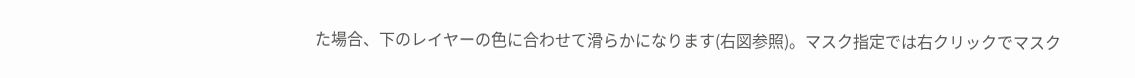た場合、下のレイヤーの色に合わせて滑らかになります(右図参照)。マスク指定では右クリックでマスク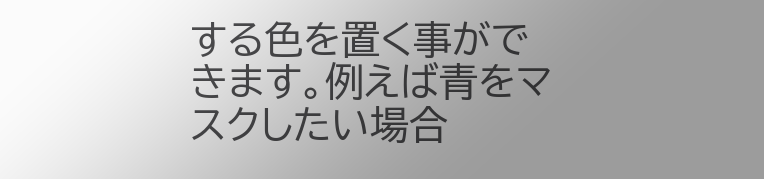する色を置く事ができます。例えば青をマスクしたい場合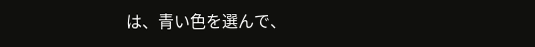は、青い色を選んで、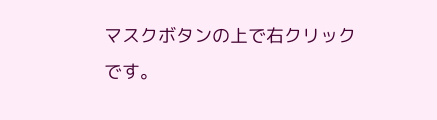マスクボタンの上で右クリックです。